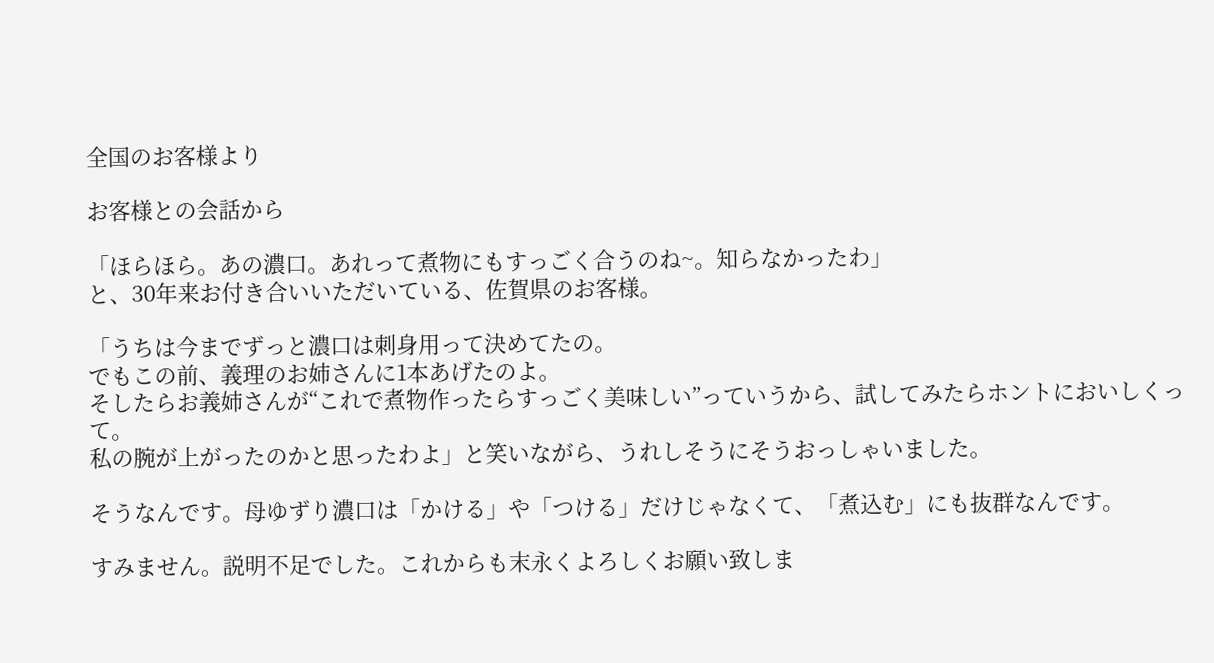全国のお客様より

お客様との会話から

「ほらほら。あの濃口。あれって煮物にもすっごく合うのね~。知らなかったわ」
と、30年来お付き合いいただいている、佐賀県のお客様。

「うちは今までずっと濃口は刺身用って決めてたの。
でもこの前、義理のお姉さんに1本あげたのよ。
そしたらお義姉さんが“これで煮物作ったらすっごく美味しい”っていうから、試してみたらホントにおいしくって。
私の腕が上がったのかと思ったわよ」と笑いながら、うれしそうにそうおっしゃいました。

そうなんです。母ゆずり濃口は「かける」や「つける」だけじゃなくて、「煮込む」にも抜群なんです。

すみません。説明不足でした。これからも末永くよろしくお願い致しま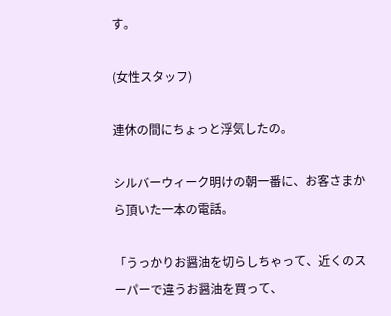す。

(女性スタッフ)

連休の間にちょっと浮気したの。

シルバーウィーク明けの朝一番に、お客さまから頂いた一本の電話。

「うっかりお醤油を切らしちゃって、近くのスーパーで違うお醤油を買って、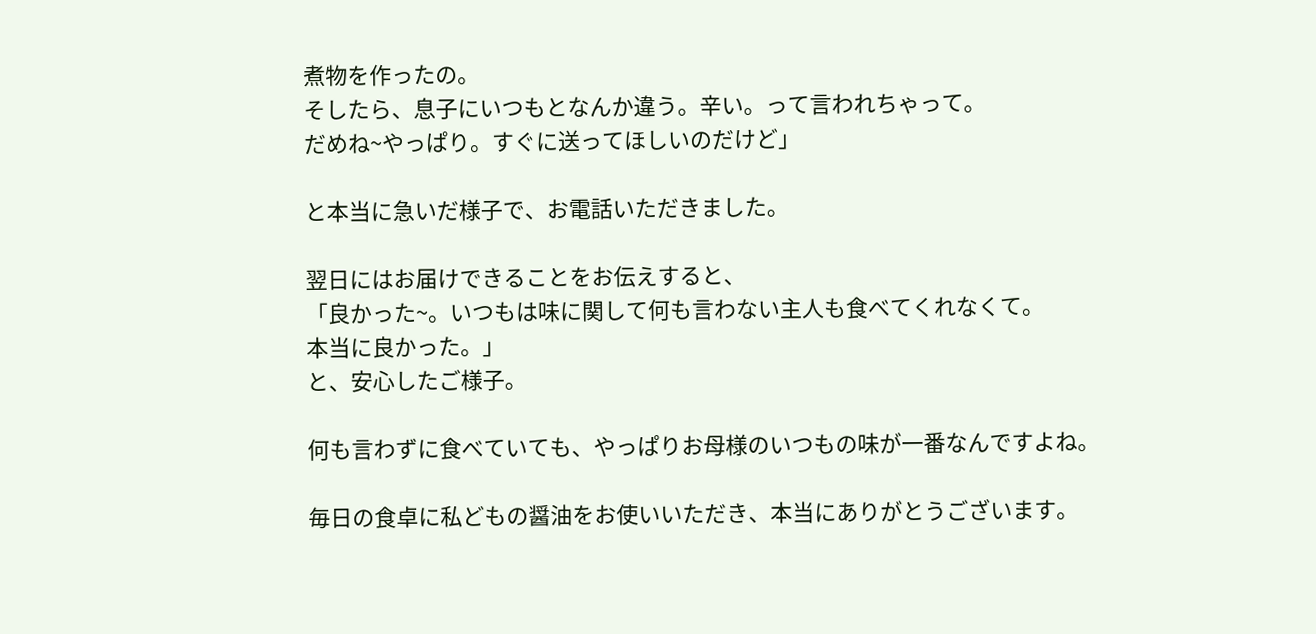煮物を作ったの。
そしたら、息子にいつもとなんか違う。辛い。って言われちゃって。
だめね~やっぱり。すぐに送ってほしいのだけど」

と本当に急いだ様子で、お電話いただきました。

翌日にはお届けできることをお伝えすると、
「良かった~。いつもは味に関して何も言わない主人も食べてくれなくて。
本当に良かった。」
と、安心したご様子。

何も言わずに食べていても、やっぱりお母様のいつもの味が一番なんですよね。

毎日の食卓に私どもの醤油をお使いいただき、本当にありがとうございます。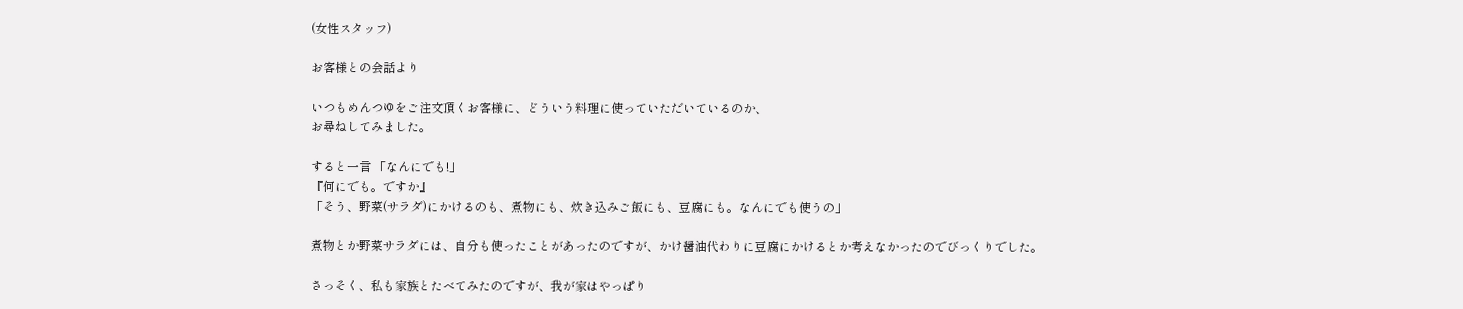(女性スタッフ)

お客様との会話より

いつもめんつゆをご注文頂くお客様に、どういう料理に使っていただいているのか、
お尋ねしてみました。

すると一言 「なんにでも!」
『何にでも。ですか』
「そう、野菜(サラダ)にかけるのも、煮物にも、炊き込みご飯にも、豆腐にも。なんにでも使うの」

煮物とか野菜サラダには、自分も使ったことがあったのですが、かけ醤油代わりに豆腐にかけるとか考えなかったのでびっくりでした。

さっそく、私も家族とたべてみたのですが、我が家はやっぱり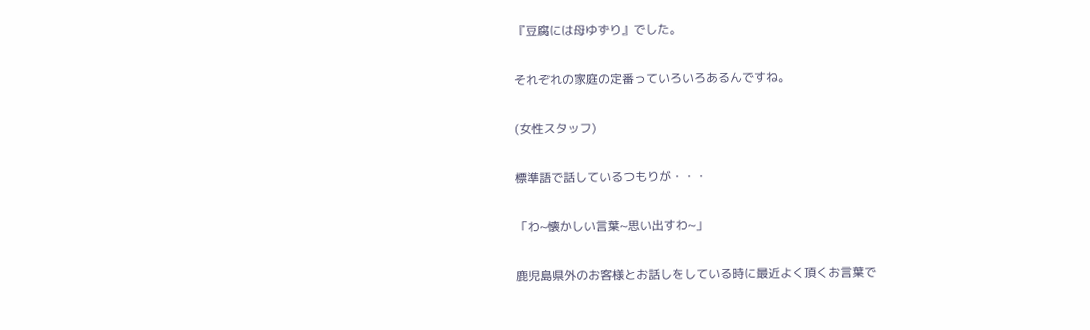『豆腐には母ゆずり』でした。

それぞれの家庭の定番っていろいろあるんですね。

(女性スタッフ)

標準語で話しているつもりが・・・

「わ~懐かしい言葉~思い出すわ~」

鹿児島県外のお客様とお話しをしている時に最近よく頂くお言葉で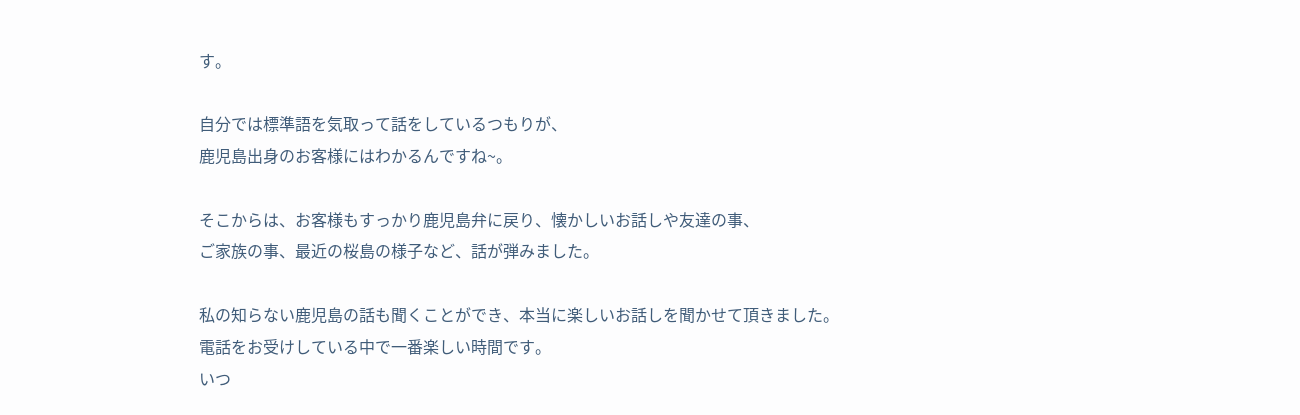す。

自分では標準語を気取って話をしているつもりが、
鹿児島出身のお客様にはわかるんですね~。

そこからは、お客様もすっかり鹿児島弁に戻り、懐かしいお話しや友達の事、
ご家族の事、最近の桜島の様子など、話が弾みました。

私の知らない鹿児島の話も聞くことができ、本当に楽しいお話しを聞かせて頂きました。
電話をお受けしている中で一番楽しい時間です。
いつ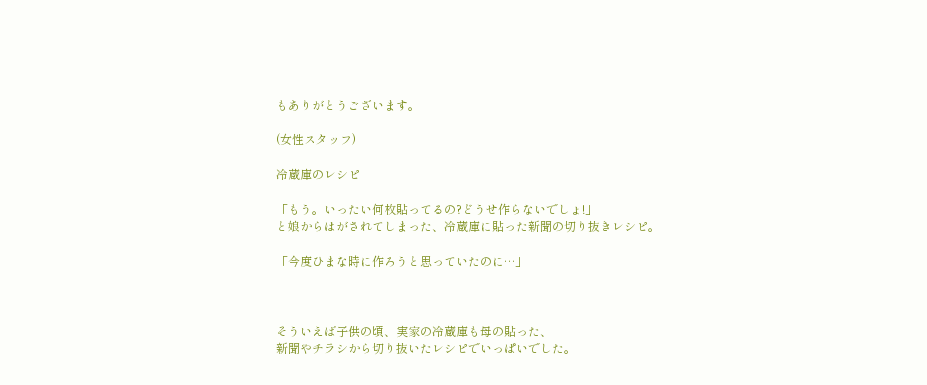もありがとうございます。

(女性スタッフ)

冷蔵庫のレシピ

「もう。いったい何枚貼ってるの?どうせ作らないでしょ!」
と娘からはがされてしまった、冷蔵庫に貼った新聞の切り抜きレシピ。

「今度ひまな時に作ろうと思っていたのに…」



そういえば子供の頃、実家の冷蔵庫も母の貼った、
新聞やチラシから切り抜いたレシピでいっぱいでした。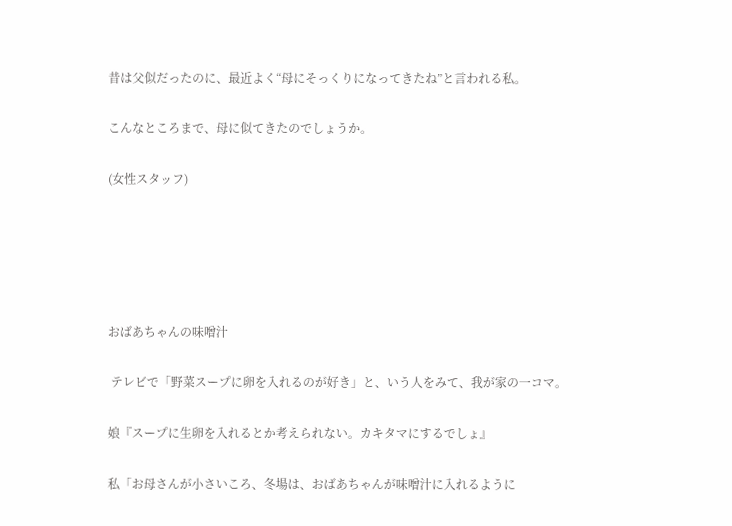昔は父似だったのに、最近よく“母にそっくりになってきたね”と言われる私。

こんなところまで、母に似てきたのでしょうか。

(女性スタッフ)





おばあちゃんの味噌汁

 テレビで「野菜スープに卵を入れるのが好き」と、いう人をみて、我が家の一コマ。

娘『スープに生卵を入れるとか考えられない。カキタマにするでしょ』

私「お母さんが小さいころ、冬場は、おばあちゃんが味噌汁に入れるように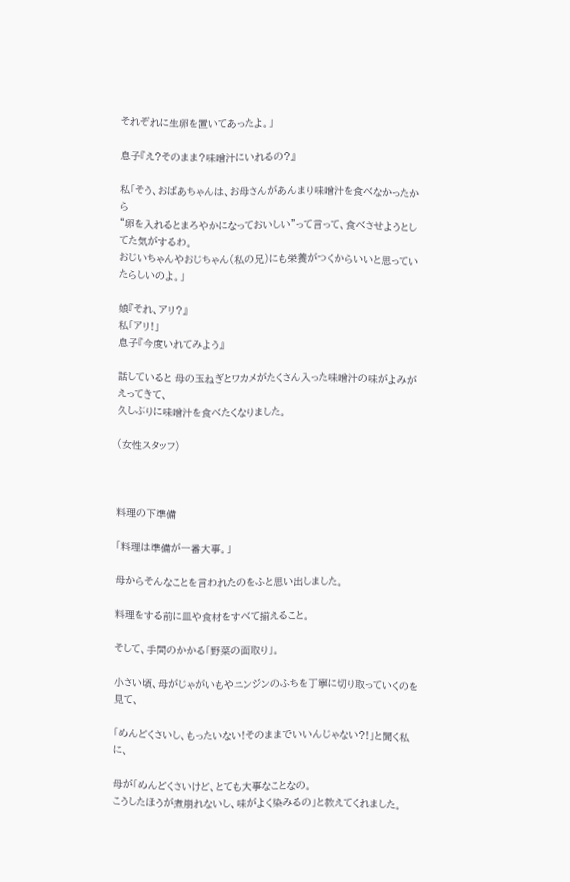それぞれに生卵を置いてあったよ。」

息子『え?そのまま?味噌汁にいれるの?』

私「そう、おばあちゃんは、お母さんがあんまり味噌汁を食べなかったから
“卵を入れるとまろやかになっておいしい”って言って、食べさせようとしてた気がするわ。
おじいちゃんやおじちゃん(私の兄)にも栄養がつくからいいと思っていたらしいのよ。」

娘『それ、アリ?』
私「アリ!」
息子『今度いれてみよう』

話していると 母の玉ねぎとワカメがたくさん入った味噌汁の味がよみがえってきて、
久しぶりに味噌汁を食べたくなりました。

(女性スタッフ)



料理の下準備

「料理は準備が一番大事。」

母からそんなことを言われたのをふと思い出しました。

料理をする前に皿や食材をすべて揃えること。

そして、手間のかかる「野菜の面取り」。

小さい頃、母がじゃがいもやニンジンのふちを丁寧に切り取っていくのを見て、

「めんどくさいし、もったいない!そのままでいいんじゃない?!」と聞く私に、

母が「めんどくさいけど、とても大事なことなの。
こうしたほうが煮崩れないし、味がよく染みるの」と教えてくれました。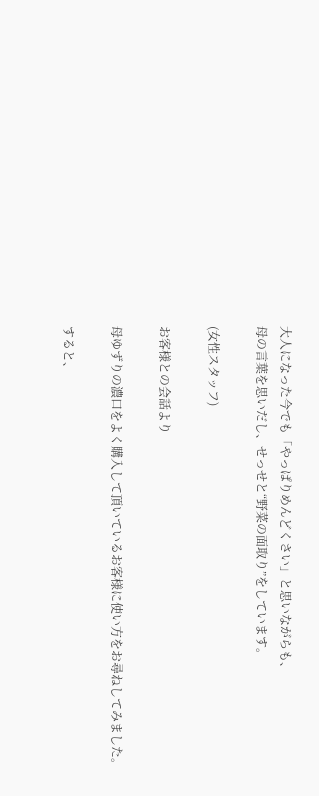大人になった今でも「やっぱりめんどくさい」と思いながらも、
母の言葉を思いだし、せっせと“野菜の面取り”をしています。

(女性スタッフ)

お客様との会話より

母ゆずりの濃口をよく購入して頂いているお客様に使い方をお尋ねしてみました。

すると、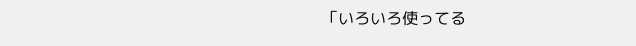「いろいろ使ってる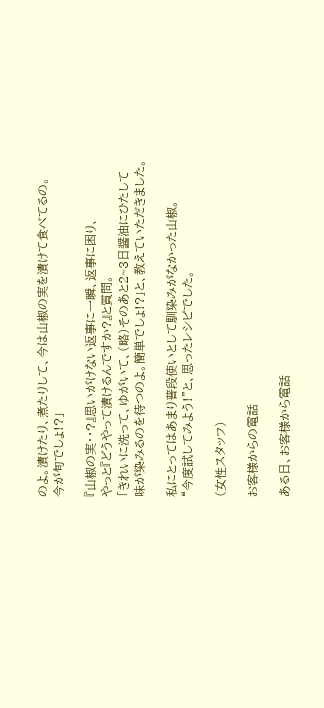のよ。漬けたり、煮たりして、今は山椒の実を漬けて食べてるの。
今が旬でしょ!?」

『山椒の実・・?』思いがけない返事に一瞬、返事に困り、
やっと『どうやって漬けるんですか?』と質問。
「きれいに洗って、ゆがいて、(略)そのあと2~3日醤油にひたして
味が染みるのを待つのよ。簡単でしょ!?」と、教えていただきました。

私にとってはあまり普段使いとして馴染みがなかった山椒。
“今度試してみよう!”と、思ったレシピでした。

(女性スタッフ)

お客様からの電話

ある日、お客様から電話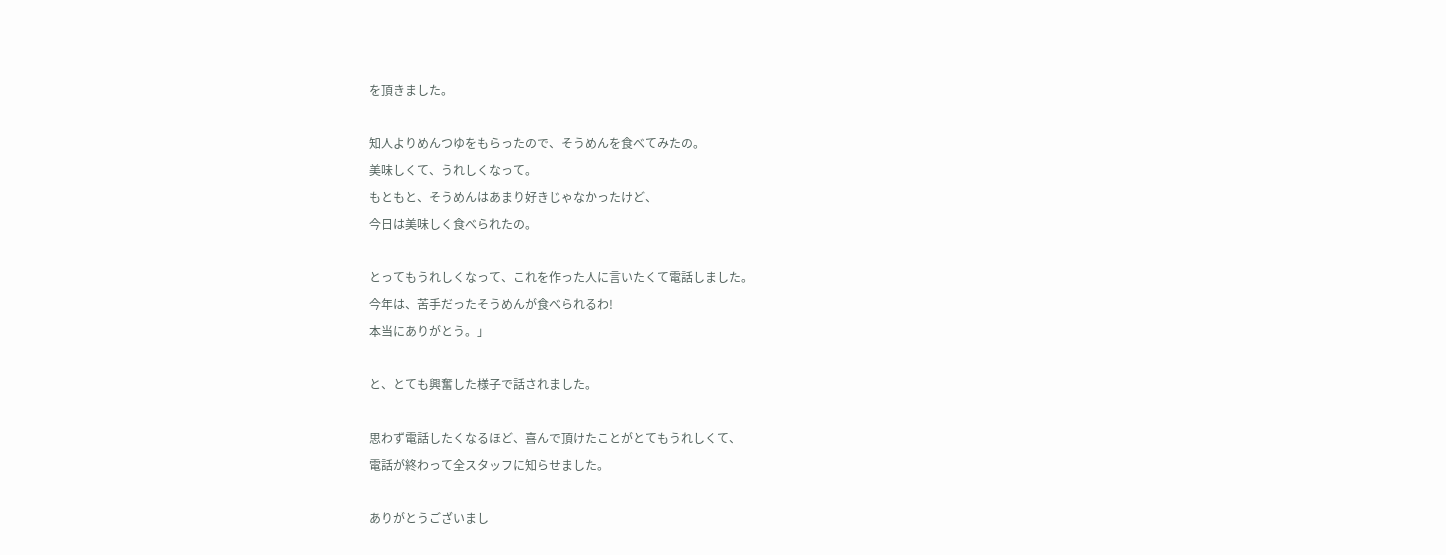を頂きました。

知人よりめんつゆをもらったので、そうめんを食べてみたの。
美味しくて、うれしくなって。
もともと、そうめんはあまり好きじゃなかったけど、
今日は美味しく食べられたの。

とってもうれしくなって、これを作った人に言いたくて電話しました。
今年は、苦手だったそうめんが食べられるわ!
本当にありがとう。」

と、とても興奮した様子で話されました。

思わず電話したくなるほど、喜んで頂けたことがとてもうれしくて、
電話が終わって全スタッフに知らせました。

ありがとうございまし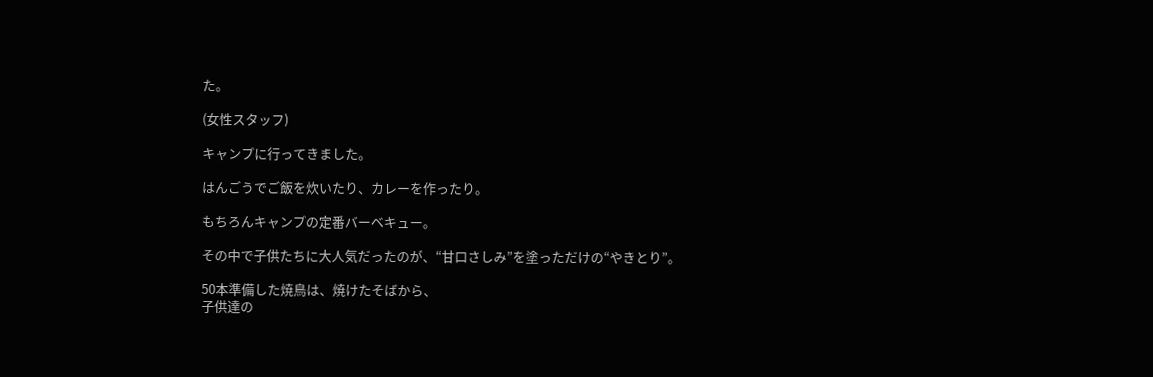た。

(女性スタッフ)

キャンプに行ってきました。

はんごうでご飯を炊いたり、カレーを作ったり。

もちろんキャンプの定番バーベキュー。

その中で子供たちに大人気だったのが、“甘口さしみ”を塗っただけの“やきとり”。

50本準備した焼鳥は、焼けたそばから、
子供達の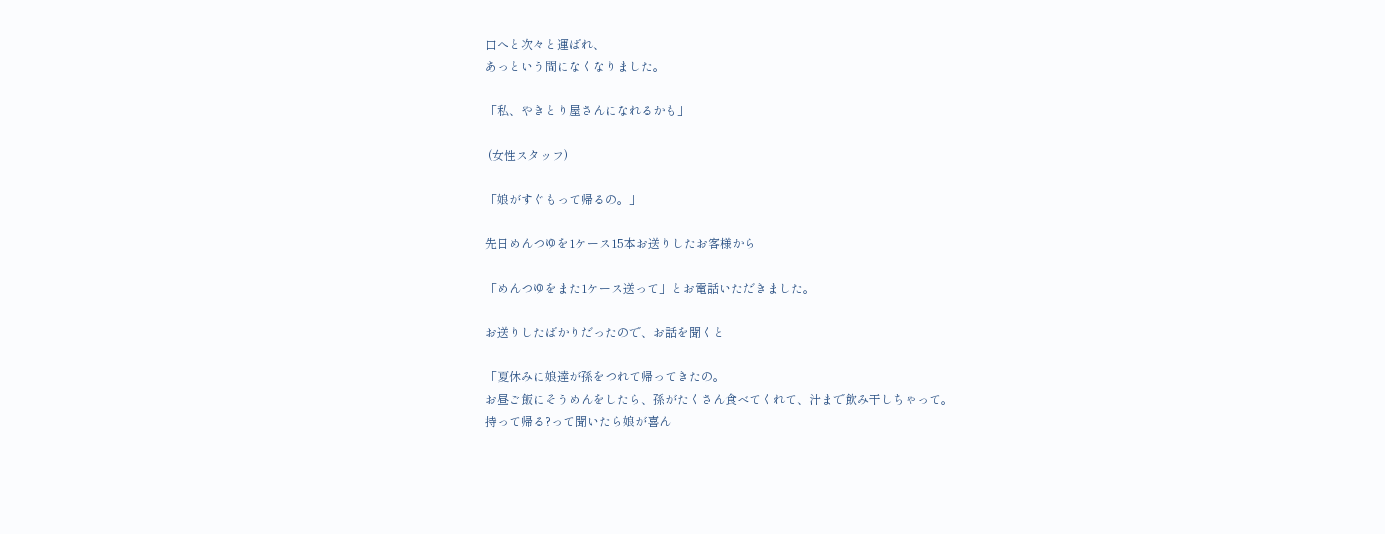口へと次々と運ばれ、
あっという間になくなりました。

「私、やきとり屋さんになれるかも」

 (女性スタッフ)

「娘がすぐもって帰るの。」

先日めんつゆを1ケース15本お送りしたお客様から

「めんつゆをまた1ケース送って」とお電話いただきました。

お送りしたばかりだったので、お話を聞くと

「夏休みに娘達が孫をつれて帰ってきたの。
お昼ご飯にそうめんをしたら、孫がたくさん食べてくれて、汁まで飲み干しちゃって。
持って帰る?って聞いたら娘が喜ん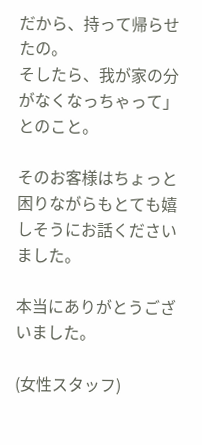だから、持って帰らせたの。
そしたら、我が家の分がなくなっちゃって」
とのこと。

そのお客様はちょっと困りながらもとても嬉しそうにお話くださいました。

本当にありがとうございました。

(女性スタッフ)